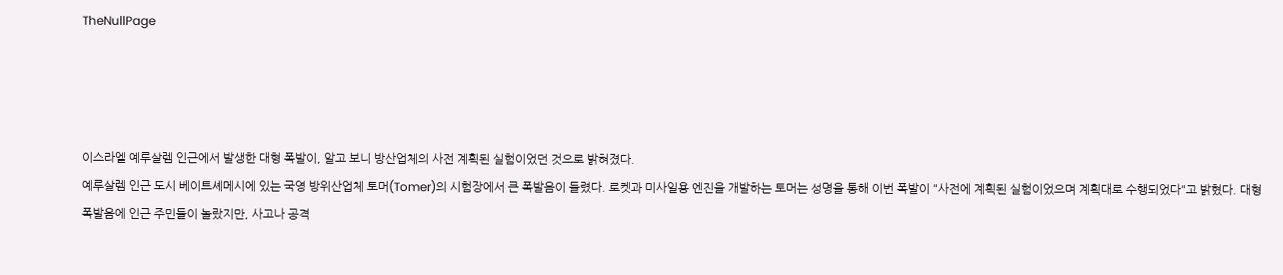TheNullPage




이스라엘 예루살렘 인근에서 발생한 대형 폭발이, 알고 보니 방산업체의 사전 계획된 실험이었던 것으로 밝혀졌다.
예루살렘 인근 도시 베이트셰메시에 있는 국영 방위산업체 토머(Tomer)의 시험장에서 큰 폭발음이 들렸다. 로켓과 미사일용 엔진을 개발하는 토머는 성명을 통해 이번 폭발이 "사전에 계획된 실험이었으며 계획대로 수행되었다"고 밝혔다. 대형 폭발음에 인근 주민들이 놀랐지만, 사고나 공격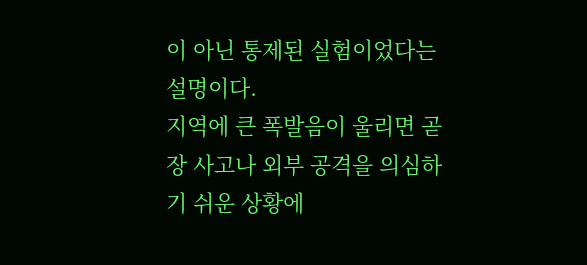이 아닌 통제된 실험이었다는 설명이다.
지역에 큰 폭발음이 울리면 곧장 사고나 외부 공격을 의심하기 쉬운 상황에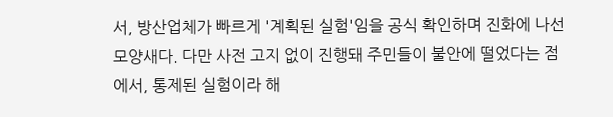서, 방산업체가 빠르게 '계획된 실험'임을 공식 확인하며 진화에 나선 모양새다. 다만 사전 고지 없이 진행돼 주민들이 불안에 떨었다는 점에서, 통제된 실험이라 해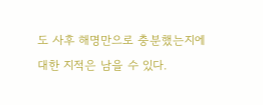도 사후 해명만으로 충분했는지에 대한 지적은 남을 수 있다.